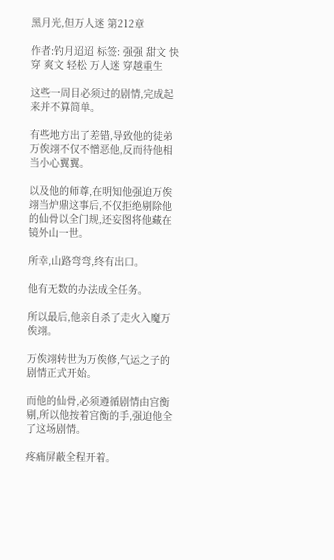黑月光,但万人迷 第212章

作者:钓月迢迢 标签: 强强 甜文 快穿 爽文 轻松 万人迷 穿越重生

这些一周目必须过的剧情,完成起来并不算简单。

有些地方出了差错,导致他的徒弟万俟翊不仅不憎恶他,反而待他相当小心翼翼。

以及他的师尊,在明知他强迫万俟翊当炉鼎这事后,不仅拒绝剔除他的仙骨以全门规,还妄图将他藏在镜外山一世。

所幸,山路弯弯,终有出口。

他有无数的办法成全任务。

所以最后,他亲自杀了走火入魔万俟翊。

万俟翊转世为万俟修,气运之子的剧情正式开始。

而他的仙骨,必须遵循剧情由宫衡剔,所以他按着宫衡的手,强迫他全了这场剧情。

疼痛屏蔽全程开着。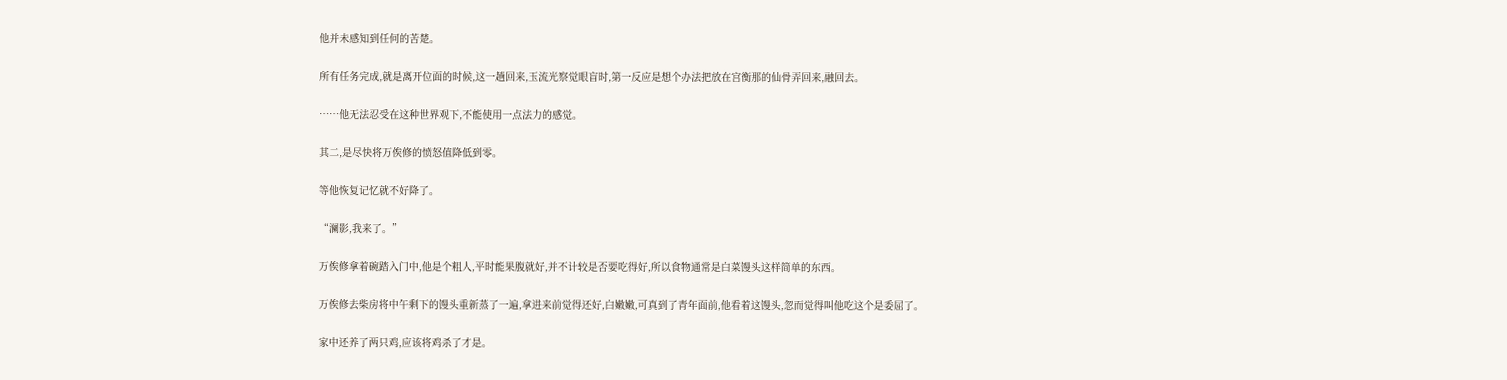他并未感知到任何的苦楚。

所有任务完成,就是离开位面的时候,这一趟回来,玉流光察觉眼盲时,第一反应是想个办法把放在宫衡那的仙骨弄回来,融回去。

……他无法忍受在这种世界观下,不能使用一点法力的感觉。

其二,是尽快将万俟修的愤怒值降低到零。

等他恢复记忆就不好降了。

“澜影,我来了。”

万俟修拿着碗踏入门中,他是个粗人,平时能果腹就好,并不计较是否要吃得好,所以食物通常是白菜馒头这样简单的东西。

万俟修去柴房将中午剩下的馒头重新蒸了一遍,拿进来前觉得还好,白嫩嫩,可真到了青年面前,他看着这馒头,忽而觉得叫他吃这个是委屈了。

家中还养了两只鸡,应该将鸡杀了才是。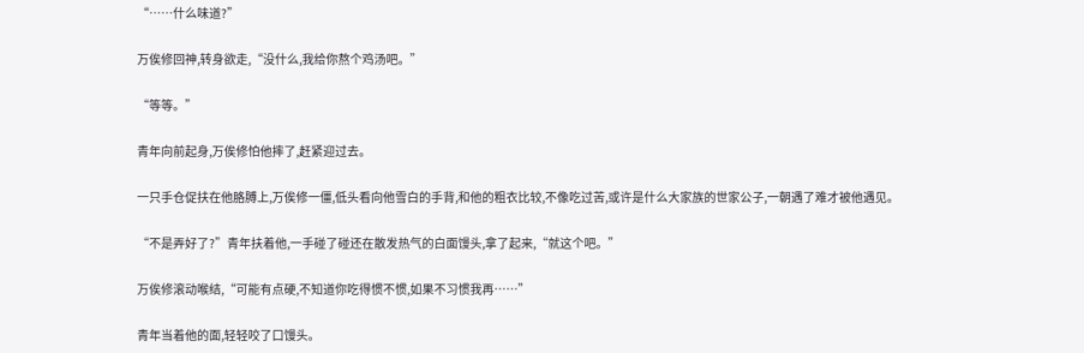“……什么味道?”

万俟修回神,转身欲走,“没什么,我给你熬个鸡汤吧。”

“等等。”

青年向前起身,万俟修怕他摔了,赶紧迎过去。

一只手仓促扶在他胳膊上,万俟修一僵,低头看向他雪白的手背,和他的粗衣比较,不像吃过苦,或许是什么大家族的世家公子,一朝遇了难才被他遇见。

“不是弄好了?”青年扶着他,一手碰了碰还在散发热气的白面馒头,拿了起来,“就这个吧。”

万俟修滚动喉结,“可能有点硬,不知道你吃得惯不惯,如果不习惯我再……”

青年当着他的面,轻轻咬了口馒头。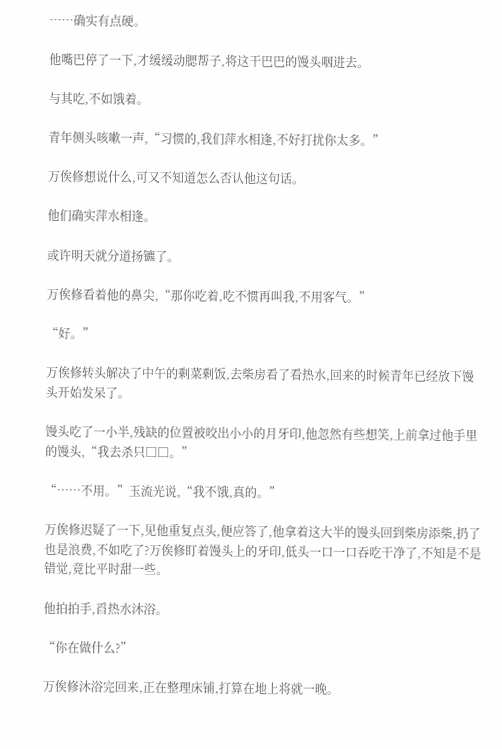……确实有点硬。

他嘴巴停了一下,才缓缓动腮帮子,将这干巴巴的馒头咽进去。

与其吃,不如饿着。

青年侧头咳嗽一声,“习惯的,我们萍水相逢,不好打扰你太多。”

万俟修想说什么,可又不知道怎么否认他这句话。

他们确实萍水相逢。

或许明天就分道扬镳了。

万俟修看着他的鼻尖,“那你吃着,吃不惯再叫我,不用客气。”

“好。”

万俟修转头解决了中午的剩菜剩饭,去柴房看了看热水,回来的时候青年已经放下馒头开始发呆了。

馒头吃了一小半,残缺的位置被咬出小小的月牙印,他忽然有些想笑,上前拿过他手里的馒头,“我去杀只□□。”

“……不用。”玉流光说,“我不饿,真的。”

万俟修迟疑了一下,见他重复点头,便应答了,他拿着这大半的馒头回到柴房添柴,扔了也是浪费,不如吃了?万俟修盯着馒头上的牙印,低头一口一口吞吃干净了,不知是不是错觉,竟比平时甜一些。

他拍拍手,舀热水沐浴。

“你在做什么?”

万俟修沐浴完回来,正在整理床铺,打算在地上将就一晚。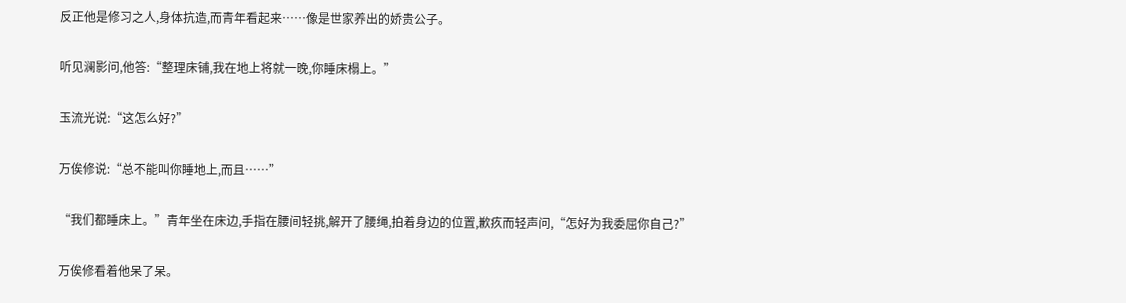反正他是修习之人,身体抗造,而青年看起来……像是世家养出的娇贵公子。

听见澜影问,他答:“整理床铺,我在地上将就一晚,你睡床榻上。”

玉流光说:“这怎么好?”

万俟修说:“总不能叫你睡地上,而且……”

“我们都睡床上。”青年坐在床边,手指在腰间轻挑,解开了腰绳,拍着身边的位置,歉疚而轻声问,“怎好为我委屈你自己?”

万俟修看着他呆了呆。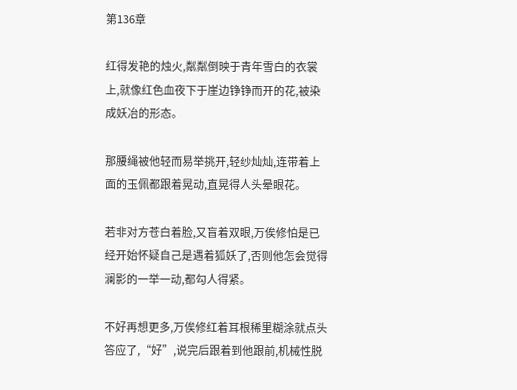第136章

红得发艳的烛火,粼粼倒映于青年雪白的衣裳上,就像红色血夜下于崖边铮铮而开的花,被染成妖冶的形态。

那腰绳被他轻而易举挑开,轻纱灿灿,连带着上面的玉佩都跟着晃动,直晃得人头晕眼花。

若非对方苍白着脸,又盲着双眼,万俟修怕是已经开始怀疑自己是遇着狐妖了,否则他怎会觉得澜影的一举一动,都勾人得紧。

不好再想更多,万俟修红着耳根稀里糊涂就点头答应了,“好”,说完后跟着到他跟前,机械性脱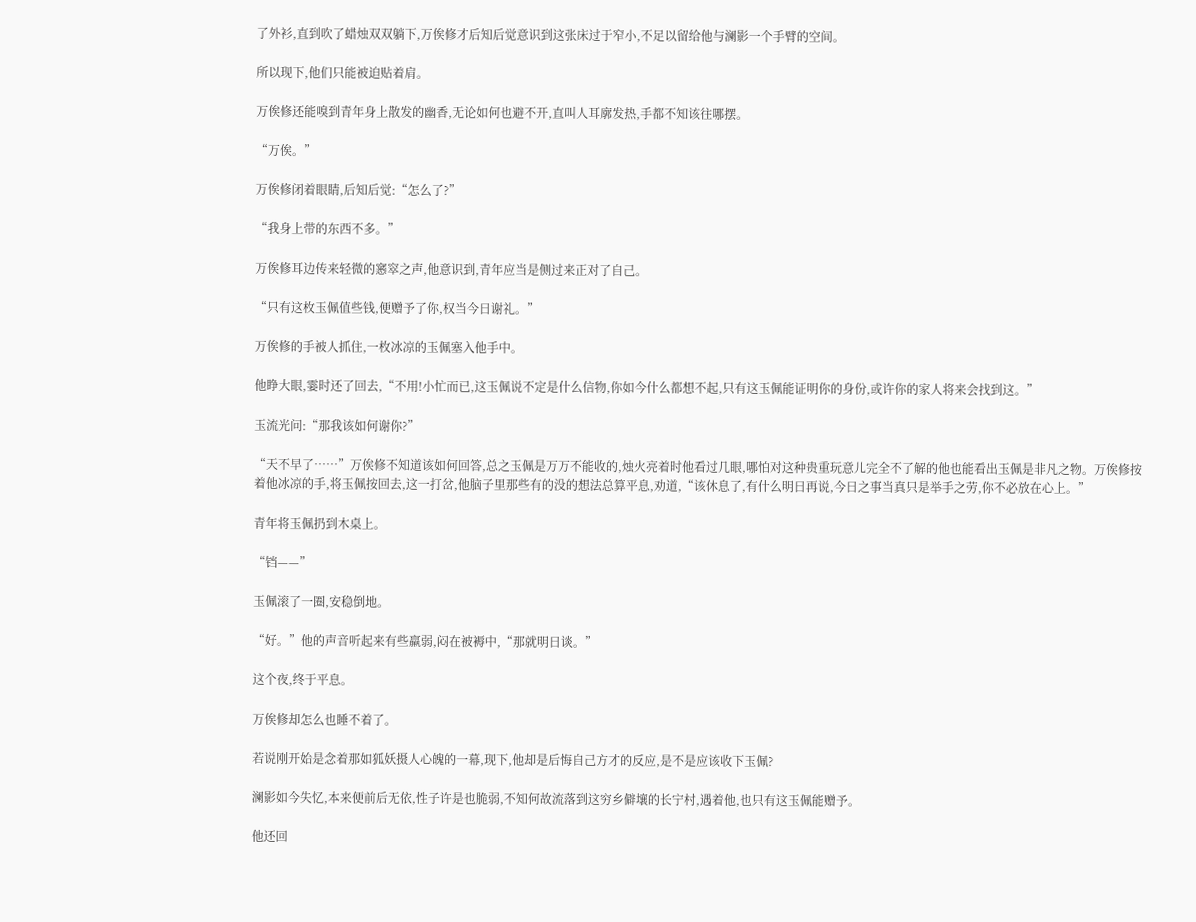了外衫,直到吹了蜡烛双双躺下,万俟修才后知后觉意识到这张床过于窄小,不足以留给他与澜影一个手臂的空间。

所以现下,他们只能被迫贴着肩。

万俟修还能嗅到青年身上散发的幽香,无论如何也避不开,直叫人耳廓发热,手都不知该往哪摆。

“万俟。”

万俟修闭着眼睛,后知后觉:“怎么了?”

“我身上带的东西不多。”

万俟修耳边传来轻微的窸窣之声,他意识到,青年应当是侧过来正对了自己。

“只有这枚玉佩值些钱,便赠予了你,权当今日谢礼。”

万俟修的手被人抓住,一枚冰凉的玉佩塞入他手中。

他睁大眼,霎时还了回去,“不用!小忙而已,这玉佩说不定是什么信物,你如今什么都想不起,只有这玉佩能证明你的身份,或许你的家人将来会找到这。”

玉流光问:“那我该如何谢你?”

“天不早了……”万俟修不知道该如何回答,总之玉佩是万万不能收的,烛火亮着时他看过几眼,哪怕对这种贵重玩意儿完全不了解的他也能看出玉佩是非凡之物。万俟修按着他冰凉的手,将玉佩按回去,这一打岔,他脑子里那些有的没的想法总算平息,劝道,“该休息了,有什么明日再说,今日之事当真只是举手之劳,你不必放在心上。”

青年将玉佩扔到木桌上。

“铛——”

玉佩滚了一圈,安稳倒地。

“好。”他的声音听起来有些羸弱,闷在被褥中,“那就明日谈。”

这个夜,终于平息。

万俟修却怎么也睡不着了。

若说刚开始是念着那如狐妖摄人心魄的一幕,现下,他却是后悔自己方才的反应,是不是应该收下玉佩?

澜影如今失忆,本来便前后无依,性子许是也脆弱,不知何故流落到这穷乡僻壤的长宁村,遇着他,也只有这玉佩能赠予。

他还回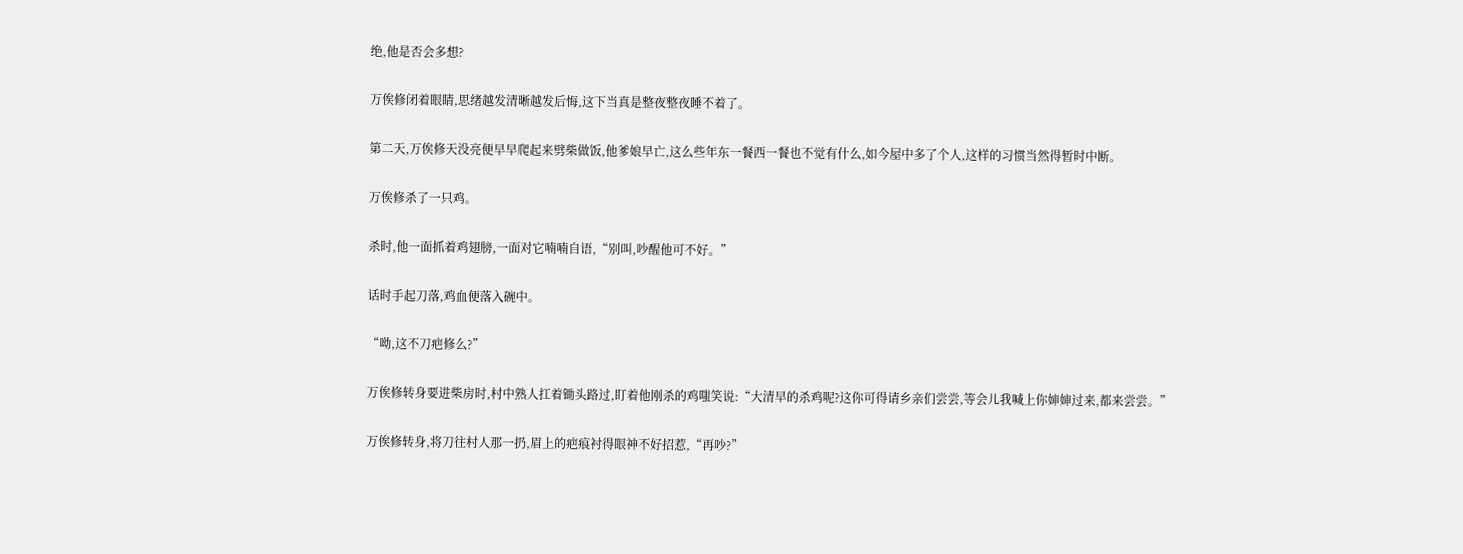绝,他是否会多想?

万俟修闭着眼睛,思绪越发清晰越发后悔,这下当真是整夜整夜睡不着了。

第二天,万俟修天没亮便早早爬起来劈柴做饭,他爹娘早亡,这么些年东一餐西一餐也不觉有什么,如今屋中多了个人,这样的习惯当然得暂时中断。

万俟修杀了一只鸡。

杀时,他一面抓着鸡翅膀,一面对它喃喃自语,“别叫,吵醒他可不好。”

话时手起刀落,鸡血便落入碗中。

“呦,这不刀疤修么?”

万俟修转身要进柴房时,村中熟人扛着锄头路过,盯着他刚杀的鸡嗤笑说:“大清早的杀鸡呢?这你可得请乡亲们尝尝,等会儿我喊上你婶婶过来,都来尝尝。”

万俟修转身,将刀往村人那一扔,眉上的疤痕衬得眼神不好招惹,“再吵?”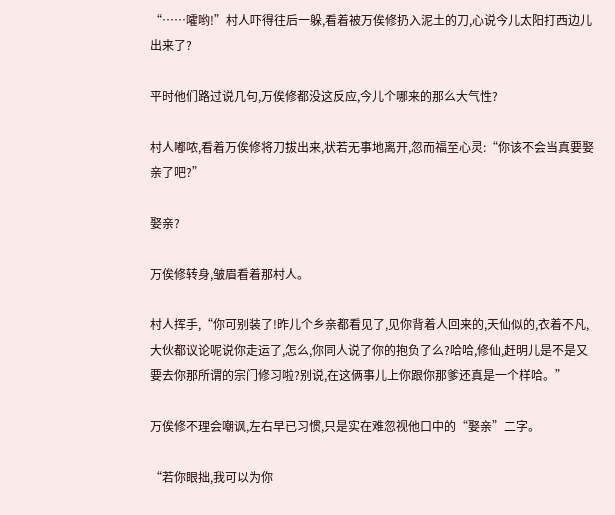“……嚯哟!”村人吓得往后一躲,看着被万俟修扔入泥土的刀,心说今儿太阳打西边儿出来了?

平时他们路过说几句,万俟修都没这反应,今儿个哪来的那么大气性?

村人嘟哝,看着万俟修将刀拔出来,状若无事地离开,忽而福至心灵:“你该不会当真要娶亲了吧?”

娶亲?

万俟修转身,皱眉看着那村人。

村人挥手,“你可别装了!昨儿个乡亲都看见了,见你背着人回来的,天仙似的,衣着不凡,大伙都议论呢说你走运了,怎么,你同人说了你的抱负了么?哈哈,修仙,赶明儿是不是又要去你那所谓的宗门修习啦?别说,在这俩事儿上你跟你那爹还真是一个样哈。”

万俟修不理会嘲讽,左右早已习惯,只是实在难忽视他口中的“娶亲”二字。

“若你眼拙,我可以为你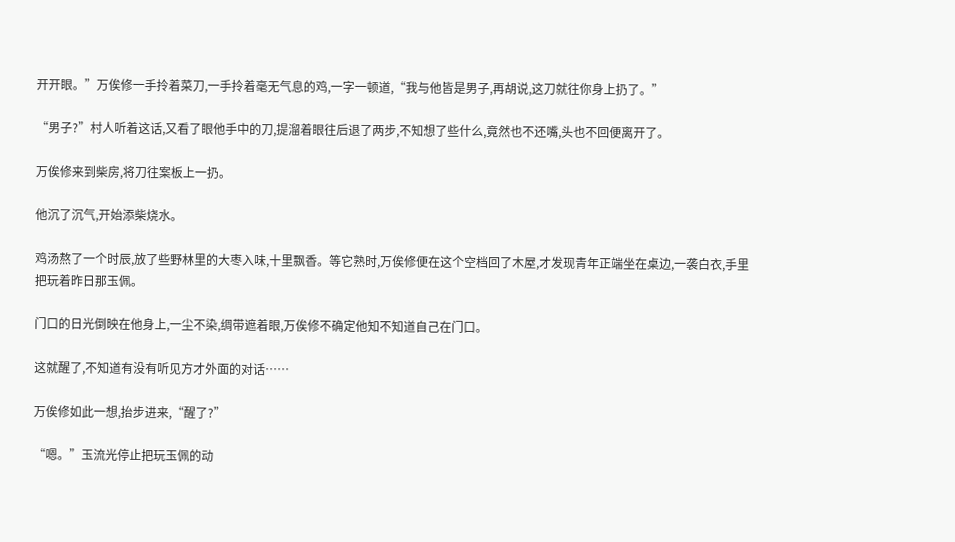开开眼。”万俟修一手拎着菜刀,一手拎着毫无气息的鸡,一字一顿道,“我与他皆是男子,再胡说,这刀就往你身上扔了。”

“男子?”村人听着这话,又看了眼他手中的刀,提溜着眼往后退了两步,不知想了些什么,竟然也不还嘴,头也不回便离开了。

万俟修来到柴房,将刀往案板上一扔。

他沉了沉气,开始添柴烧水。

鸡汤熬了一个时辰,放了些野林里的大枣入味,十里飘香。等它熟时,万俟修便在这个空档回了木屋,才发现青年正端坐在桌边,一袭白衣,手里把玩着昨日那玉佩。

门口的日光倒映在他身上,一尘不染,绸带遮着眼,万俟修不确定他知不知道自己在门口。

这就醒了,不知道有没有听见方才外面的对话……

万俟修如此一想,抬步进来,“醒了?”

“嗯。”玉流光停止把玩玉佩的动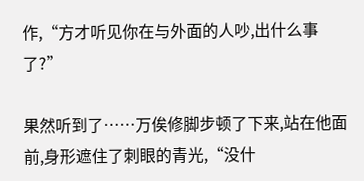作,“方才听见你在与外面的人吵,出什么事了?”

果然听到了……万俟修脚步顿了下来,站在他面前,身形遮住了刺眼的青光,“没什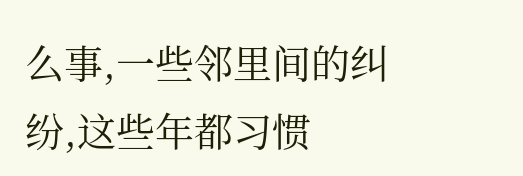么事,一些邻里间的纠纷,这些年都习惯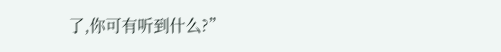了,你可有听到什么?”